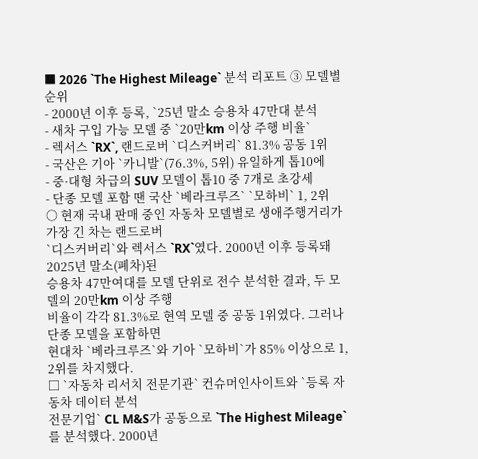■ 2026 `The Highest Mileage` 분석 리포트 ③ 모델별 순위
- 2000년 이후 등록, `25년 말소 승용차 47만대 분석
- 새차 구입 가능 모델 중 `20만km 이상 주행 비율`
- 렉서스 `RX`, 랜드로버 `디스커버리` 81.3% 공동 1위
- 국산은 기아 `카니발`(76.3%, 5위) 유일하게 톱10에
- 중·대형 차급의 SUV 모델이 톱10 중 7개로 초강세
- 단종 모델 포함 땐 국산 `베라크루즈` `모하비` 1, 2위
○ 현재 국내 판매 중인 자동차 모델별로 생애주행거리가 가장 긴 차는 랜드로버
`디스커버리`와 렉서스 `RX`였다. 2000년 이후 등록돼 2025년 말소(폐차)된
승용차 47만여대를 모델 단위로 전수 분석한 결과, 두 모델의 20만km 이상 주행
비율이 각각 81.3%로 현역 모델 중 공동 1위였다. 그러나 단종 모델을 포함하면
현대차 `베라크루즈`와 기아 `모하비`가 85% 이상으로 1, 2위를 차지했다.
□ `자동차 리서치 전문기관` 컨슈머인사이트와 `등록 자동차 데이터 분석
전문기업` CL M&S가 공동으로 `The Highest Mileage`를 분석했다. 2000년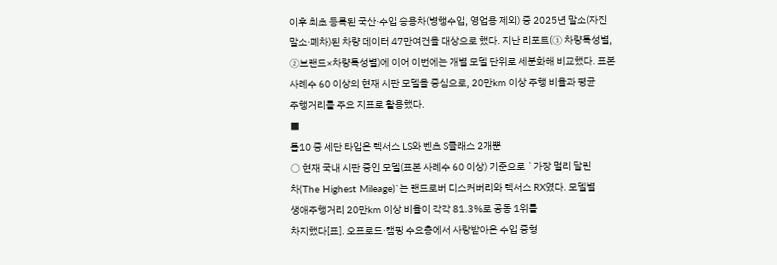이후 최초 등록된 국산·수입 승용차(병행수입, 영업용 제외) 중 2025년 말소(자진
말소·폐차)된 차량 데이터 47만여건을 대상으로 했다. 지난 리포트(① 차량특성별,
②브랜드×차량특성별)에 이어 이번에는 개별 모델 단위로 세분화해 비교했다. 표본
사례수 60 이상의 현재 시판 모델을 중심으로, 20만km 이상 주행 비율과 평균
주행거리를 주요 지표로 활용했다.
■
톱10 중 세단 타입은 렉서스 LS와 벤츠 S클래스 2개뿐
○ 현재 국내 시판 중인 모델(표본 사례수 60 이상) 기준으로 `가장 멀리 달린
차(The Highest Mileage)`는 랜드로버 디스커버리와 렉서스 RX였다. 모델별
생애주행거리 20만km 이상 비율이 각각 81.3%로 공동 1위를
차지했다[표]. 오프로드·캠핑 수요층에서 사랑받아온 수입 중형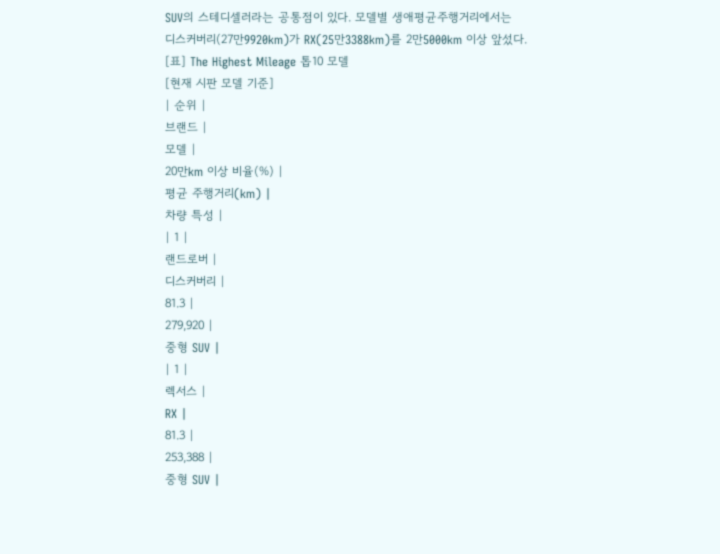SUV의 스테디셀러라는 공통점이 있다. 모델별 생애평균주행거리에서는
디스커버리(27만9920km)가 RX(25만3388km)를 2만5000km 이상 앞섰다.
[표] The Highest Mileage 톱10 모델
[현재 시판 모델 기준]
| 순위 |
브랜드 |
모델 |
20만km 이상 비율(%) |
평균 주행거리(km) |
차량 특성 |
| 1 |
랜드로버 |
디스커버리 |
81.3 |
279,920 |
중형 SUV |
| 1 |
렉서스 |
RX |
81.3 |
253,388 |
중형 SUV |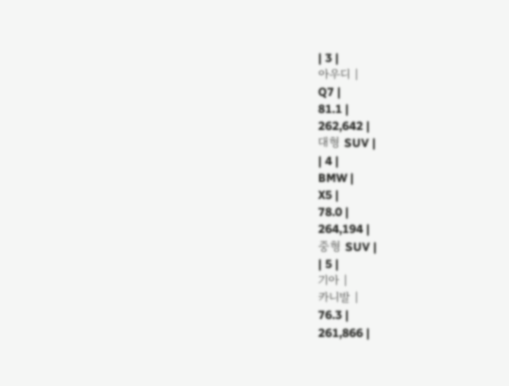| 3 |
아우디 |
Q7 |
81.1 |
262,642 |
대형 SUV |
| 4 |
BMW |
X5 |
78.0 |
264,194 |
중형 SUV |
| 5 |
기아 |
카니발 |
76.3 |
261,866 |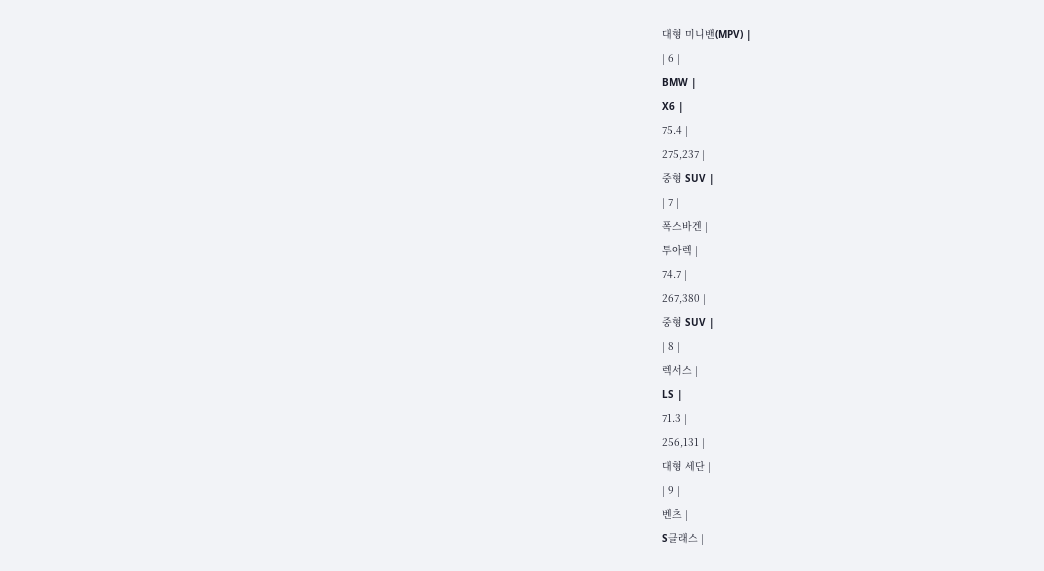대형 미니밴(MPV) |
| 6 |
BMW |
X6 |
75.4 |
275,237 |
중형 SUV |
| 7 |
폭스바겐 |
투아렉 |
74.7 |
267,380 |
중형 SUV |
| 8 |
렉서스 |
LS |
71.3 |
256,131 |
대형 세단 |
| 9 |
벤츠 |
S클래스 |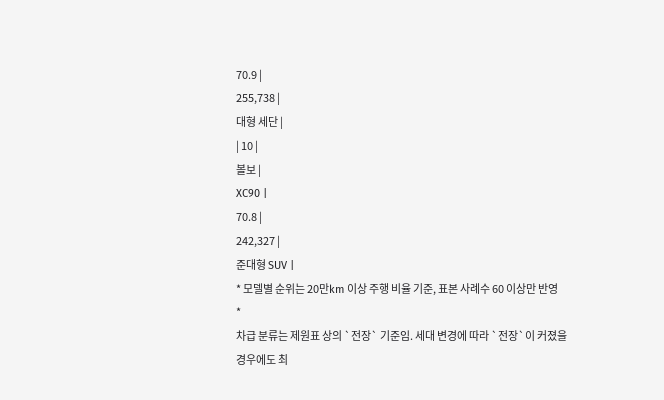70.9 |
255,738 |
대형 세단 |
| 10 |
볼보 |
XC90 |
70.8 |
242,327 |
준대형 SUV |
* 모델별 순위는 20만km 이상 주행 비율 기준, 표본 사례수 60 이상만 반영
*
차급 분류는 제원표 상의 `전장` 기준임. 세대 변경에 따라 `전장`이 커졌을
경우에도 최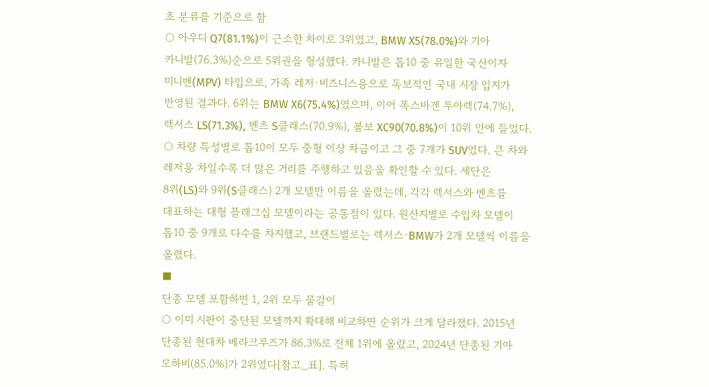초 분류를 기준으로 함
○ 아우디 Q7(81.1%)이 근소한 차이로 3위였고, BMW X5(78.0%)와 기아
카니발(76.3%)순으로 5위권을 형성했다. 카니발은 톱10 중 유일한 국산이자
미니밴(MPV) 타입으로, 가족 레저·비즈니스용으로 독보적인 국내 시장 입지가
반영된 결과다. 6위는 BMW X6(75.4%)였으며, 이어 폭스바겐 투아렉(74.7%),
렉서스 LS(71.3%), 벤츠 S클래스(70.9%), 볼보 XC90(70.8%)이 10위 안에 들었다.
○ 차량 특성별로 톱10이 모두 중형 이상 차급이고 그 중 7개가 SUV였다. 큰 차와
레저용 차일수록 더 많은 거리를 주행하고 있음을 확인할 수 있다. 세단은
8위(LS)와 9위(S클래스) 2개 모델만 이름을 올렸는데, 각각 렉서스와 벤츠를
대표하는 대형 플래그십 모델이라는 공통점이 있다. 원산지별로 수입차 모델이
톱10 중 9개로 다수를 차지했고, 브랜드별로는 렉서스·BMW가 2개 모델씩 이름을
올렸다.
■
단종 모델 포함하면 1, 2위 모두 물갈이
○ 이미 시판이 중단된 모델까지 확대해 비교하면 순위가 크게 달라졌다. 2015년
단종된 현대차 베라크루즈가 86.3%로 전체 1위에 올랐고, 2024년 단종된 기아
모하비(85.0%)가 2위였다[참고_표]. 특히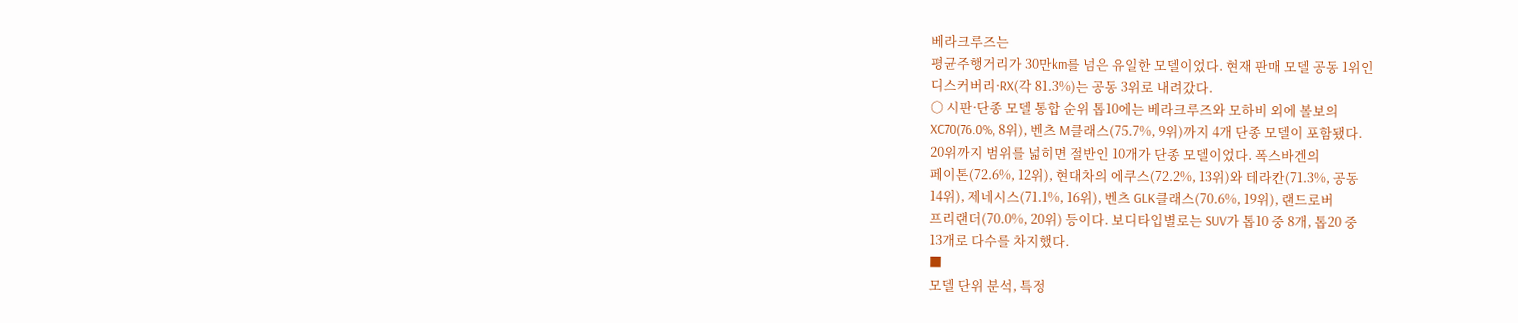베라크루즈는
평균주행거리가 30만km를 넘은 유일한 모델이었다. 현재 판매 모델 공동 1위인
디스커버리·RX(각 81.3%)는 공동 3위로 내려갔다.
○ 시판·단종 모델 통합 순위 톱10에는 베라크루즈와 모하비 외에 볼보의
XC70(76.0%, 8위), 벤츠 M클래스(75.7%, 9위)까지 4개 단종 모델이 포함됐다.
20위까지 범위를 넓히면 절반인 10개가 단종 모델이었다. 폭스바겐의
페이톤(72.6%, 12위), 현대차의 에쿠스(72.2%, 13위)와 테라칸(71.3%, 공동
14위), 제네시스(71.1%, 16위), 벤츠 GLK클래스(70.6%, 19위), 랜드로버
프리랜더(70.0%, 20위) 등이다. 보디타입별로는 SUV가 톱10 중 8개, 톱20 중
13개로 다수를 차지했다.
■
모델 단위 분석, 특정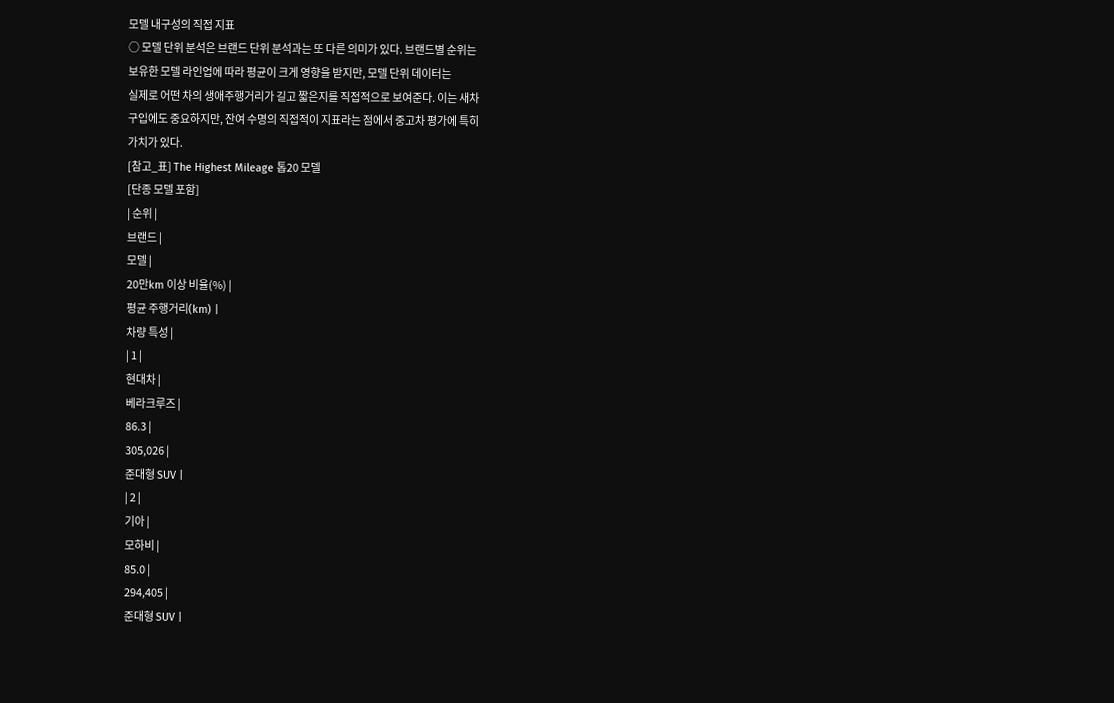모델 내구성의 직접 지표
○ 모델 단위 분석은 브랜드 단위 분석과는 또 다른 의미가 있다. 브랜드별 순위는
보유한 모델 라인업에 따라 평균이 크게 영향을 받지만, 모델 단위 데이터는
실제로 어떤 차의 생애주행거리가 길고 짧은지를 직접적으로 보여준다. 이는 새차
구입에도 중요하지만, 잔여 수명의 직접적이 지표라는 점에서 중고차 평가에 특히
가치가 있다.
[참고_표] The Highest Mileage 톱20 모델
[단종 모델 포함]
| 순위 |
브랜드 |
모델 |
20만km 이상 비율(%) |
평균 주행거리(km) |
차량 특성 |
| 1 |
현대차 |
베라크루즈 |
86.3 |
305,026 |
준대형 SUV |
| 2 |
기아 |
모하비 |
85.0 |
294,405 |
준대형 SUV |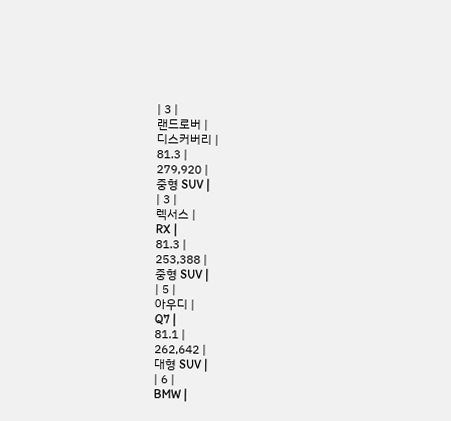| 3 |
랜드로버 |
디스커버리 |
81.3 |
279,920 |
중형 SUV |
| 3 |
렉서스 |
RX |
81.3 |
253,388 |
중형 SUV |
| 5 |
아우디 |
Q7 |
81.1 |
262,642 |
대형 SUV |
| 6 |
BMW |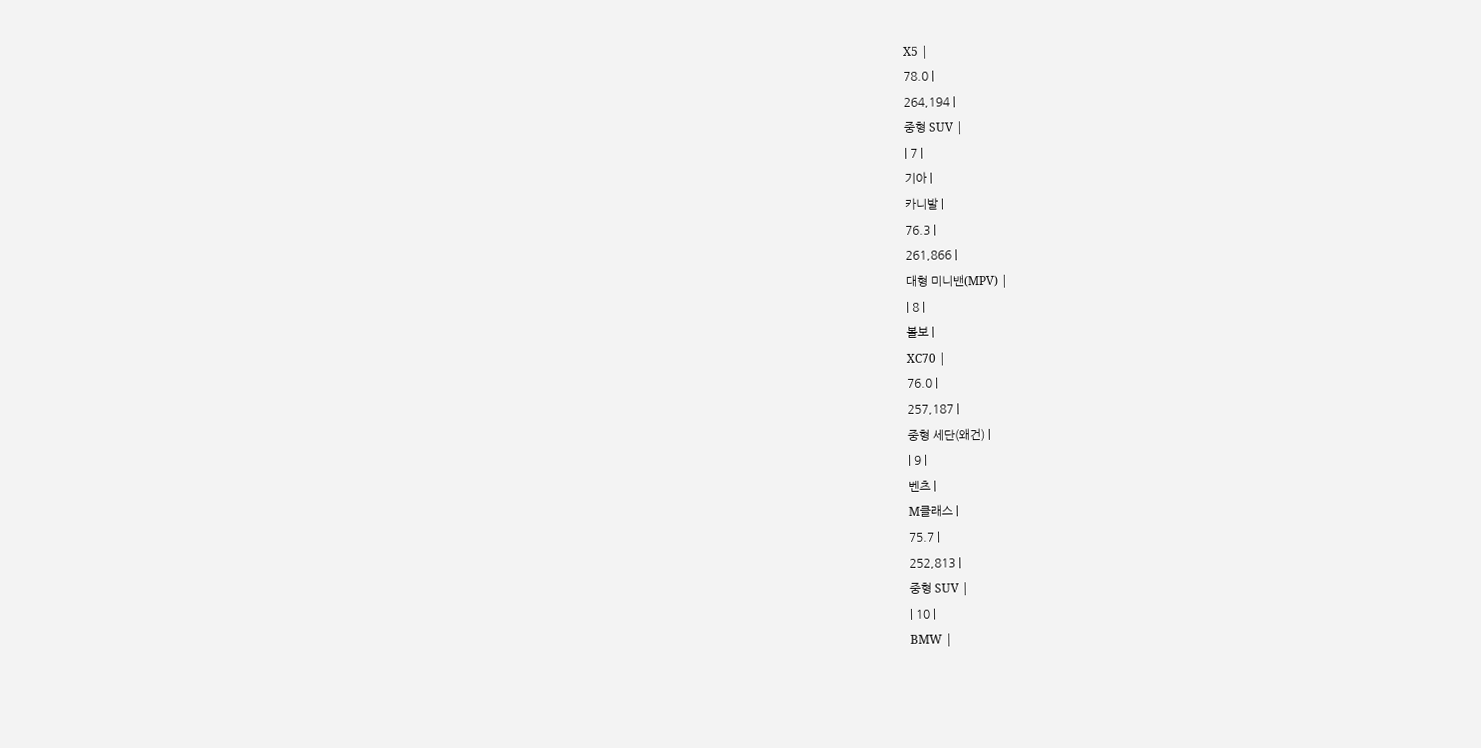X5 |
78.0 |
264,194 |
중형 SUV |
| 7 |
기아 |
카니발 |
76.3 |
261,866 |
대형 미니밴(MPV) |
| 8 |
볼보 |
XC70 |
76.0 |
257,187 |
중형 세단(왜건) |
| 9 |
벤츠 |
M클래스 |
75.7 |
252,813 |
중형 SUV |
| 10 |
BMW |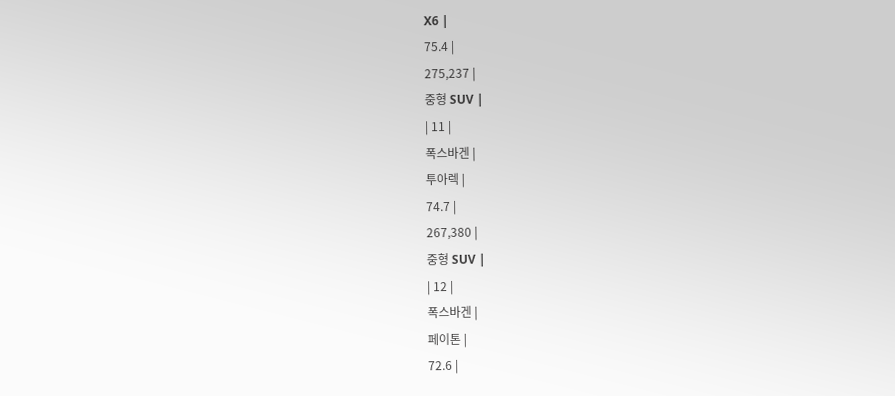X6 |
75.4 |
275,237 |
중형 SUV |
| 11 |
폭스바겐 |
투아렉 |
74.7 |
267,380 |
중형 SUV |
| 12 |
폭스바겐 |
페이톤 |
72.6 |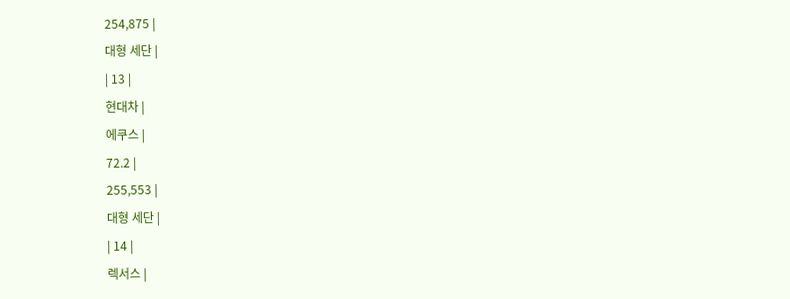254,875 |
대형 세단 |
| 13 |
현대차 |
에쿠스 |
72.2 |
255,553 |
대형 세단 |
| 14 |
렉서스 |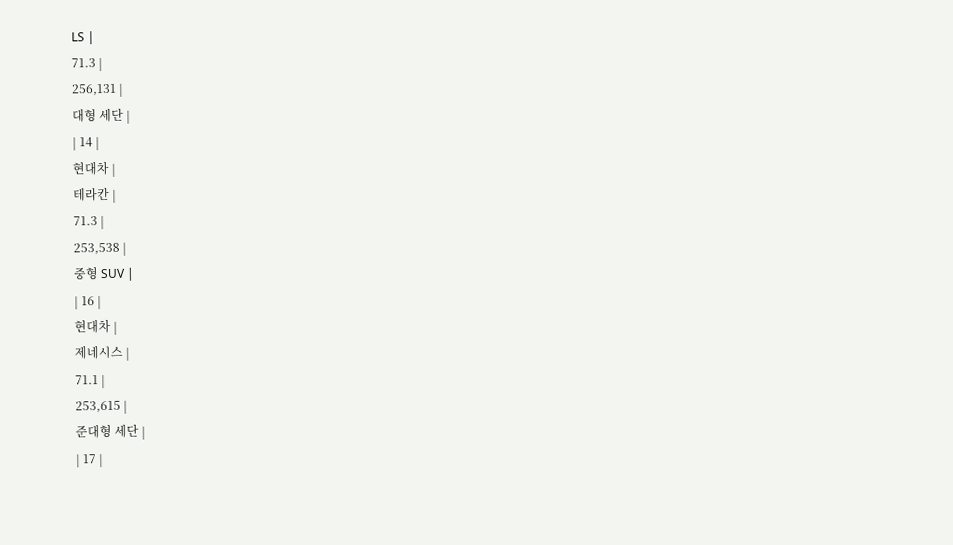LS |
71.3 |
256,131 |
대형 세단 |
| 14 |
현대차 |
테라칸 |
71.3 |
253,538 |
중형 SUV |
| 16 |
현대차 |
제네시스 |
71.1 |
253,615 |
준대형 세단 |
| 17 |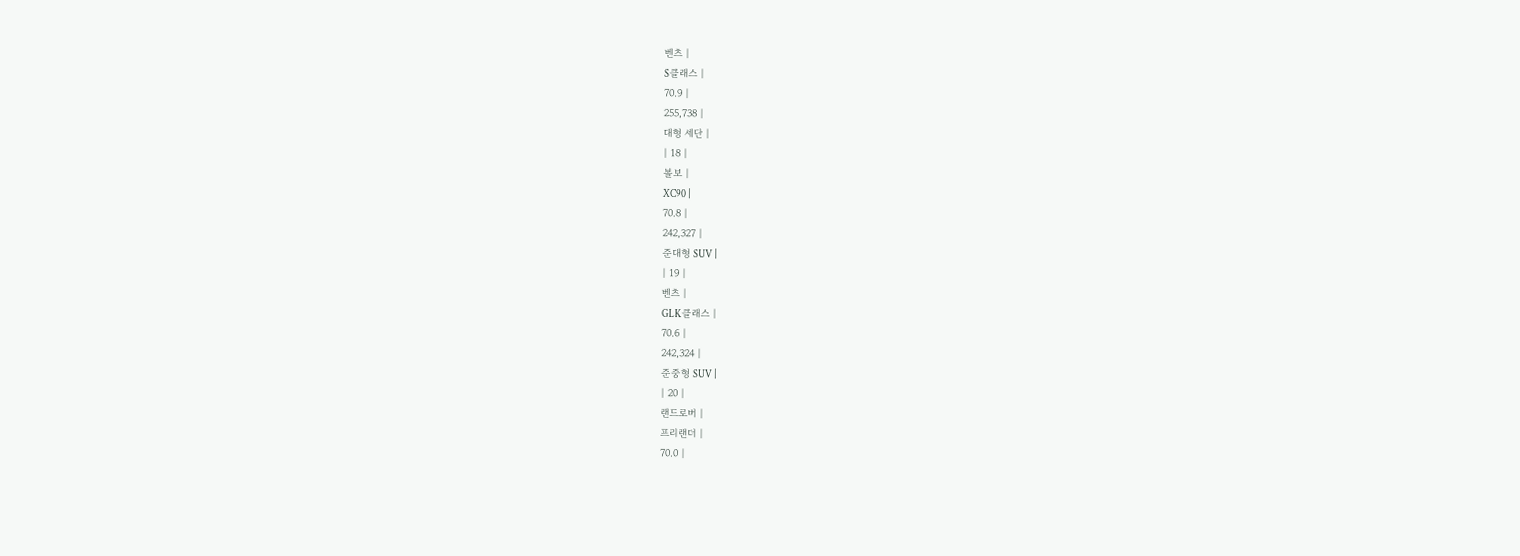벤츠 |
S클래스 |
70.9 |
255,738 |
대형 세단 |
| 18 |
볼보 |
XC90 |
70.8 |
242,327 |
준대형 SUV |
| 19 |
벤츠 |
GLK클래스 |
70.6 |
242,324 |
준중형 SUV |
| 20 |
랜드로버 |
프리랜더 |
70.0 |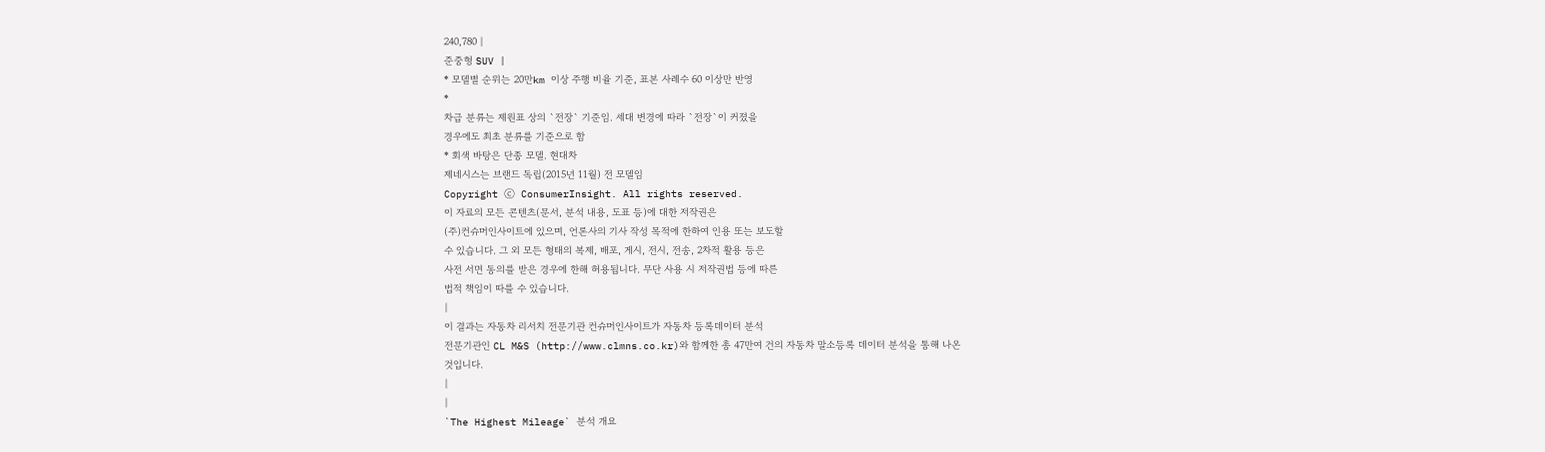240,780 |
준중형 SUV |
* 모델별 순위는 20만km 이상 주행 비율 기준, 표본 사례수 60 이상만 반영
*
차급 분류는 제원표 상의 `전장` 기준임. 세대 변경에 따라 `전장`이 커졌을
경우에도 최초 분류를 기준으로 함
* 회색 바탕은 단종 모델. 현대차
제네시스는 브랜드 독립(2015년 11월) 전 모델임
Copyright ⓒ ConsumerInsight. All rights reserved.
이 자료의 모든 콘텐츠(문서, 분석 내용, 도표 등)에 대한 저작권은
(주)컨슈머인사이트에 있으며, 언론사의 기사 작성 목적에 한하여 인용 또는 보도할
수 있습니다. 그 외 모든 형태의 복제, 배포, 게시, 전시, 전송, 2차적 활용 등은
사전 서면 동의를 받은 경우에 한해 허용됩니다. 무단 사용 시 저작권법 등에 따른
법적 책임이 따를 수 있습니다.
|
이 결과는 자동차 리서치 전문기관 컨슈머인사이트가 자동차 등록데이터 분석
전문기관인 CL M&S (http://www.clmns.co.kr)와 함께한 총 47만여 건의 자동차 말소등록 데이터 분석을 통해 나온
것입니다.
|
|
`The Highest Mileage` 분석 개요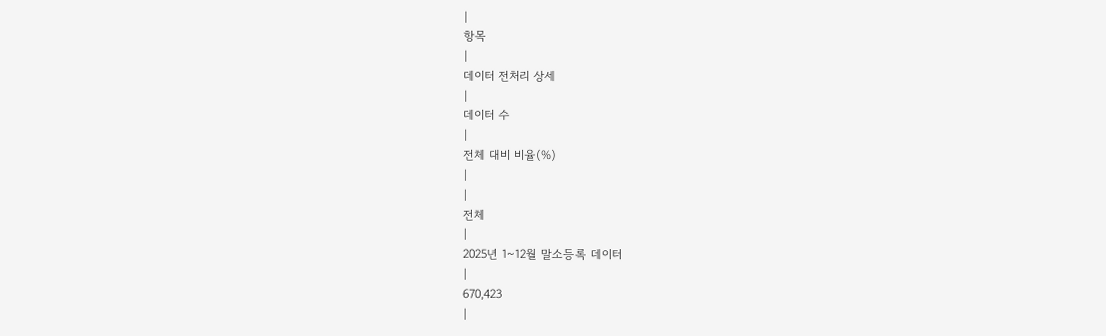|
항목
|
데이터 전처리 상세
|
데이터 수
|
전체 대비 비율(%)
|
|
전체
|
2025년 1~12월 말소등록 데이터
|
670,423
|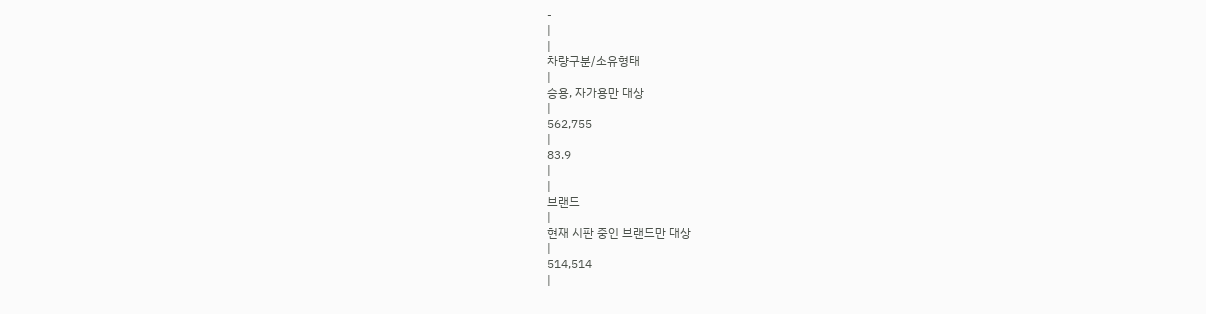-
|
|
차량구분/소유형태
|
승용, 자가용만 대상
|
562,755
|
83.9
|
|
브랜드
|
현재 시판 중인 브랜드만 대상
|
514,514
|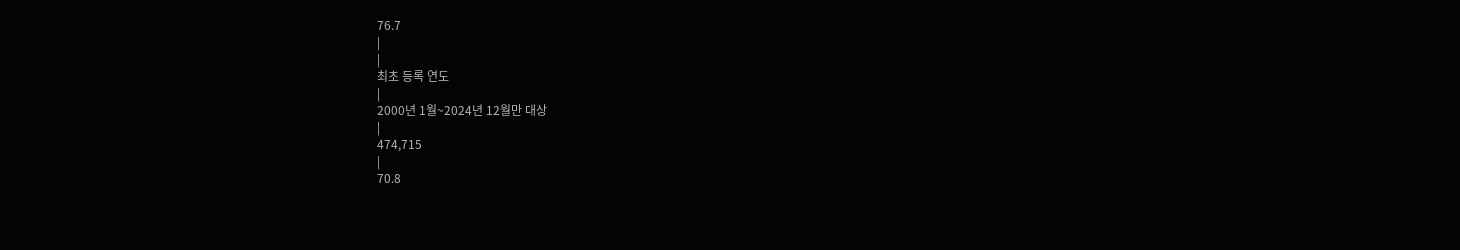76.7
|
|
최초 등록 연도
|
2000년 1월~2024년 12월만 대상
|
474,715
|
70.8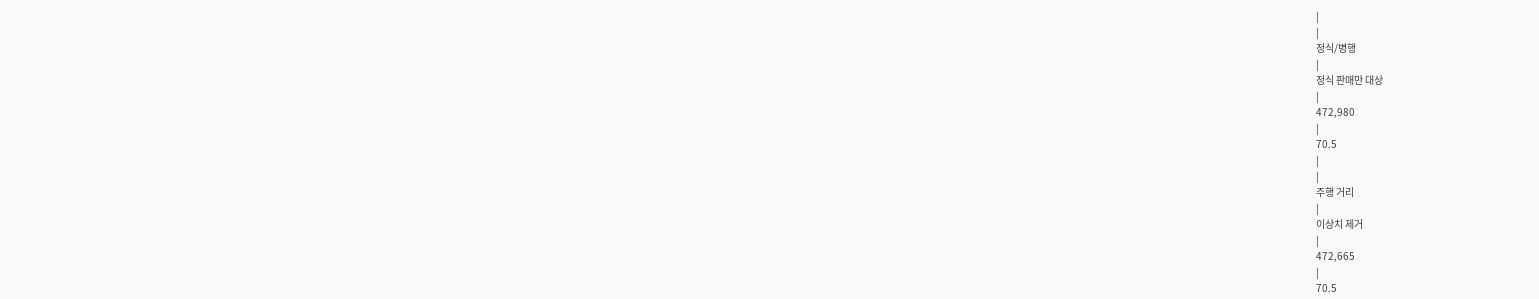|
|
정식/병행
|
정식 판매만 대상
|
472,980
|
70.5
|
|
주행 거리
|
이상치 제거
|
472,665
|
70.5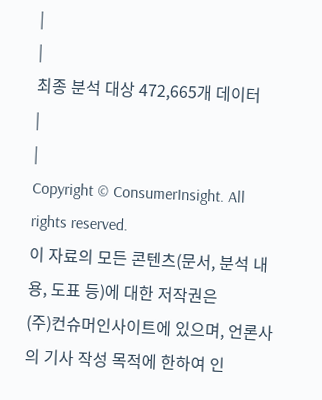|
|
최종 분석 대상 472,665개 데이터
|
|
Copyright © ConsumerInsight. All rights reserved.
이 자료의 모든 콘텐츠(문서, 분석 내용, 도표 등)에 대한 저작권은
(주)컨슈머인사이트에 있으며, 언론사의 기사 작성 목적에 한하여 인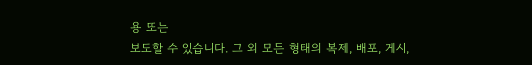용 또는
보도할 수 있습니다. 그 외 모든 형태의 복제, 배포, 게시,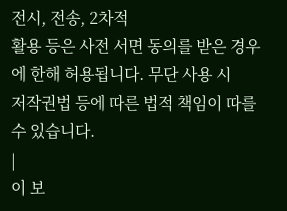전시, 전송, 2차적
활용 등은 사전 서면 동의를 받은 경우에 한해 허용됩니다. 무단 사용 시
저작권법 등에 따른 법적 책임이 따를 수 있습니다.
|
이 보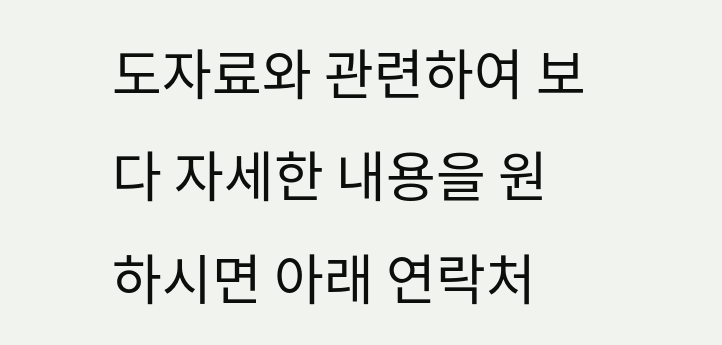도자료와 관련하여 보다 자세한 내용을 원하시면 아래 연락처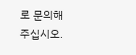로 문의해
주십시오.